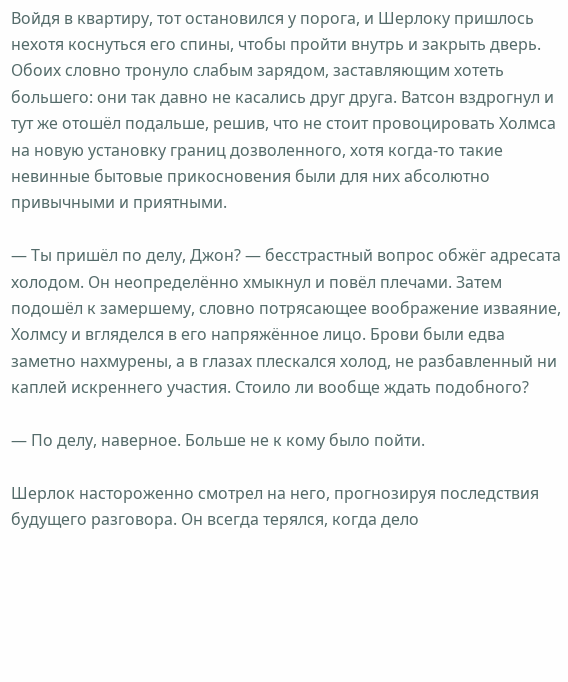Войдя в квартиру, тот остановился у порога, и Шерлоку пришлось нехотя коснуться его спины, чтобы пройти внутрь и закрыть дверь. Обоих словно тронуло слабым зарядом, заставляющим хотеть большего: они так давно не касались друг друга. Ватсон вздрогнул и тут же отошёл подальше, решив, что не стоит провоцировать Холмса на новую установку границ дозволенного, хотя когда-то такие невинные бытовые прикосновения были для них абсолютно привычными и приятными.

— Ты пришёл по делу, Джон? — бесстрастный вопрос обжёг адресата холодом. Он неопределённо хмыкнул и повёл плечами. Затем подошёл к замершему, словно потрясающее воображение изваяние, Холмсу и вгляделся в его напряжённое лицо. Брови были едва заметно нахмурены, а в глазах плескался холод, не разбавленный ни каплей искреннего участия. Стоило ли вообще ждать подобного?

— По делу, наверное. Больше не к кому было пойти.

Шерлок настороженно смотрел на него, прогнозируя последствия будущего разговора. Он всегда терялся, когда дело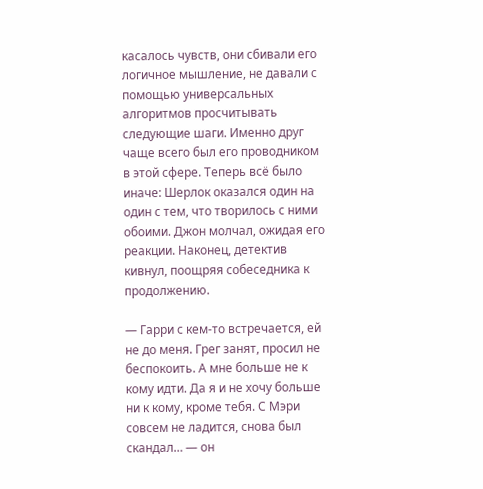касалось чувств, они сбивали его логичное мышление, не давали с помощью универсальных алгоритмов просчитывать следующие шаги. Именно друг чаще всего был его проводником в этой сфере. Теперь всё было иначе: Шерлок оказался один на один с тем, что творилось с ними обоими. Джон молчал, ожидая его реакции. Наконец, детектив кивнул, поощряя собеседника к продолжению.

— Гарри с кем-то встречается, ей не до меня. Грег занят, просил не беспокоить. А мне больше не к кому идти. Да я и не хочу больше ни к кому, кроме тебя. С Мэри совсем не ладится, снова был скандал… — он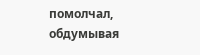помолчал, обдумывая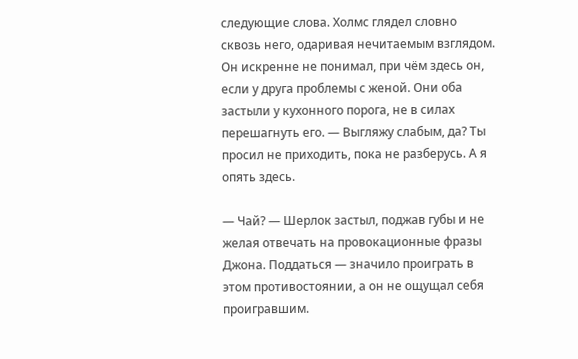следующие слова. Холмс глядел словно сквозь него, одаривая нечитаемым взглядом. Он искренне не понимал, при чём здесь он, если у друга проблемы с женой. Они оба застыли у кухонного порога, не в силах перешагнуть его. — Выгляжу слабым, да? Ты просил не приходить, пока не разберусь. А я опять здесь.

— Чай? — Шерлок застыл, поджав губы и не желая отвечать на провокационные фразы Джона. Поддаться — значило проиграть в этом противостоянии, а он не ощущал себя проигравшим.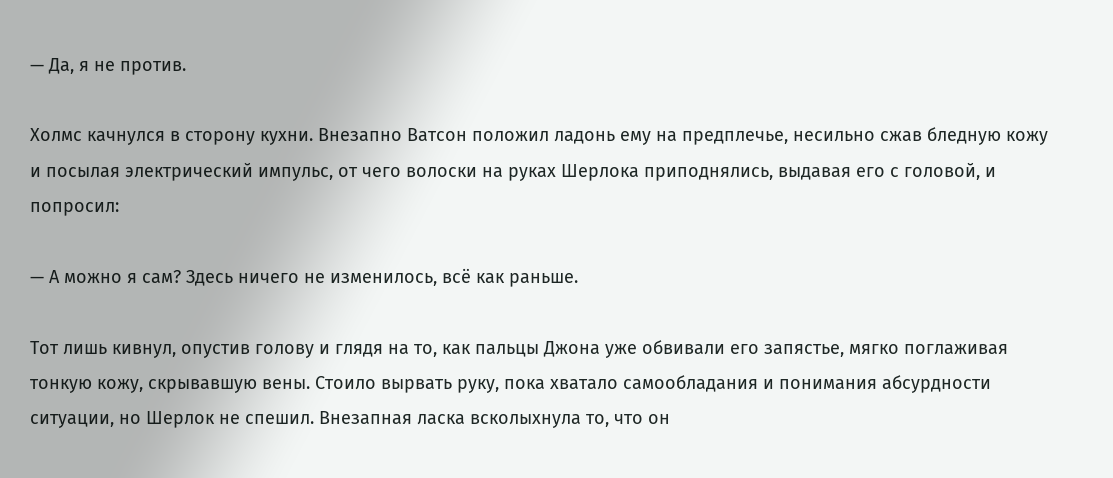— Да, я не против.

Холмс качнулся в сторону кухни. Внезапно Ватсон положил ладонь ему на предплечье, несильно сжав бледную кожу и посылая электрический импульс, от чего волоски на руках Шерлока приподнялись, выдавая его с головой, и попросил:

— А можно я сам? Здесь ничего не изменилось, всё как раньше.

Тот лишь кивнул, опустив голову и глядя на то, как пальцы Джона уже обвивали его запястье, мягко поглаживая тонкую кожу, скрывавшую вены. Стоило вырвать руку, пока хватало самообладания и понимания абсурдности ситуации, но Шерлок не спешил. Внезапная ласка всколыхнула то, что он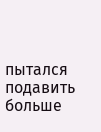пытался подавить больше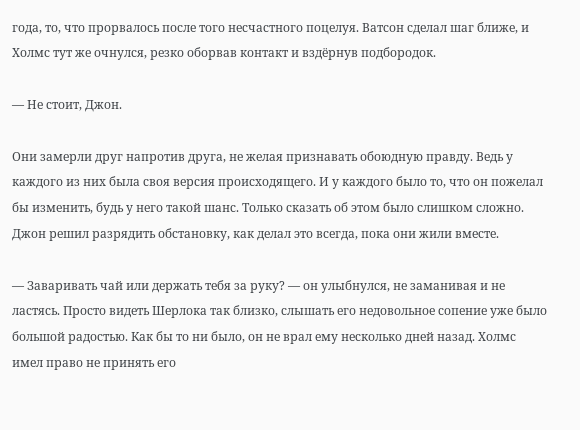года, то, что прорвалось после того несчастного поцелуя. Ватсон сделал шаг ближе, и Холмс тут же очнулся, резко оборвав контакт и вздёрнув подбородок.

— Не стоит, Джон.

Они замерли друг напротив друга, не желая признавать обоюдную правду. Ведь у каждого из них была своя версия происходящего. И у каждого было то, что он пожелал бы изменить, будь у него такой шанс. Только сказать об этом было слишком сложно. Джон решил разрядить обстановку, как делал это всегда, пока они жили вместе.

— Заваривать чай или держать тебя за руку? — он улыбнулся, не заманивая и не ластясь. Просто видеть Шерлока так близко, слышать его недовольное сопение уже было большой радостью. Как бы то ни было, он не врал ему несколько дней назад. Холмс имел право не принять его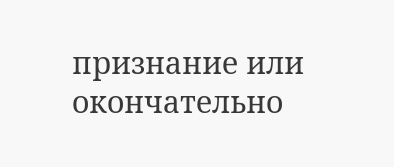признание или окончательно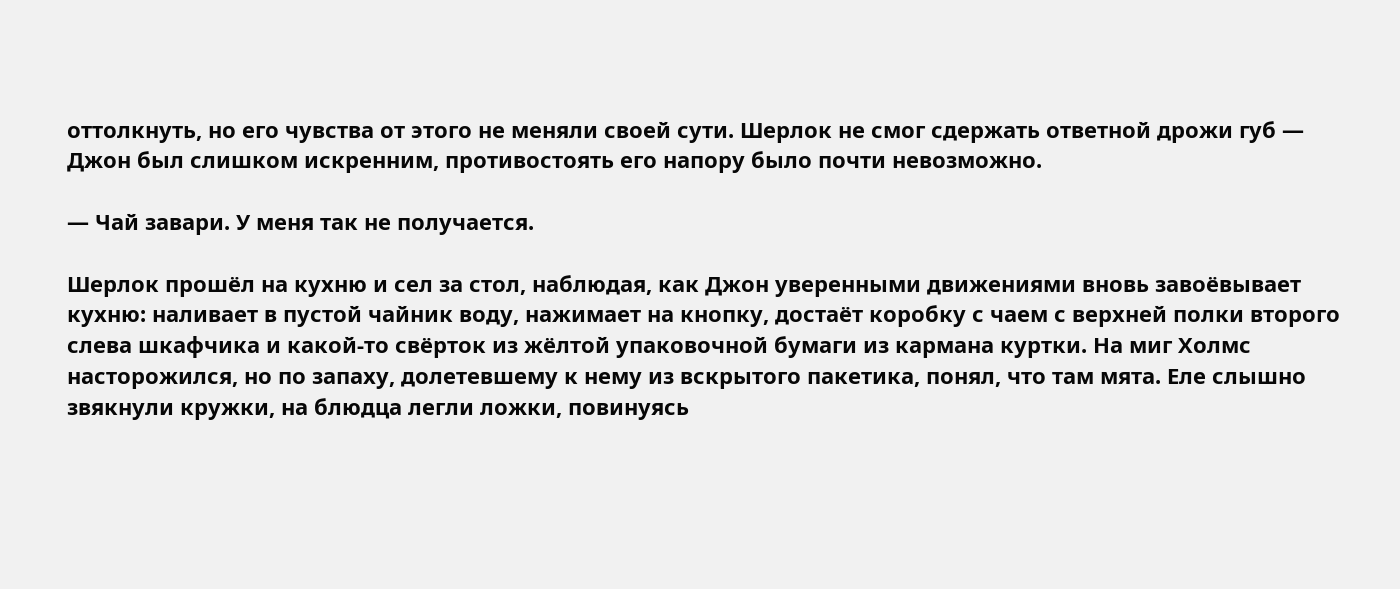оттолкнуть, но его чувства от этого не меняли своей сути. Шерлок не смог сдержать ответной дрожи губ — Джон был слишком искренним, противостоять его напору было почти невозможно.

— Чай завари. У меня так не получается.

Шерлок прошёл на кухню и сел за стол, наблюдая, как Джон уверенными движениями вновь завоёвывает кухню: наливает в пустой чайник воду, нажимает на кнопку, достаёт коробку с чаем с верхней полки второго слева шкафчика и какой-то свёрток из жёлтой упаковочной бумаги из кармана куртки. На миг Холмс насторожился, но по запаху, долетевшему к нему из вскрытого пакетика, понял, что там мята. Еле слышно звякнули кружки, на блюдца легли ложки, повинуясь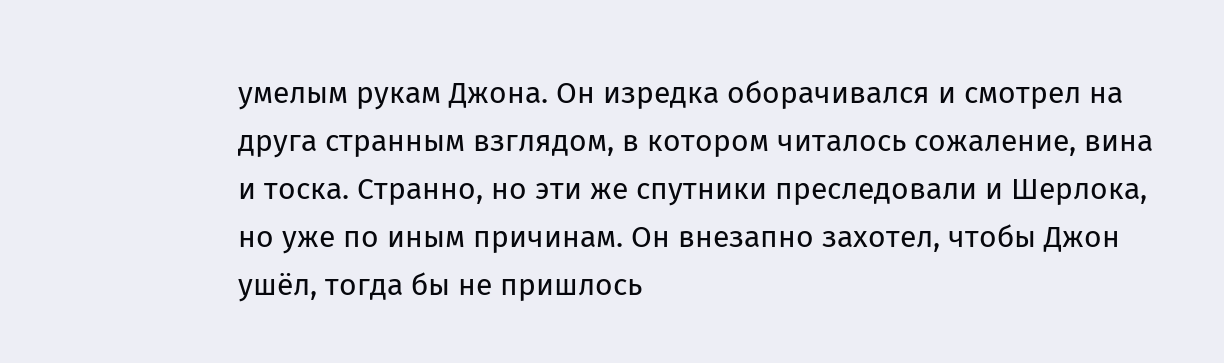умелым рукам Джона. Он изредка оборачивался и смотрел на друга странным взглядом, в котором читалось сожаление, вина и тоска. Странно, но эти же спутники преследовали и Шерлока, но уже по иным причинам. Он внезапно захотел, чтобы Джон ушёл, тогда бы не пришлось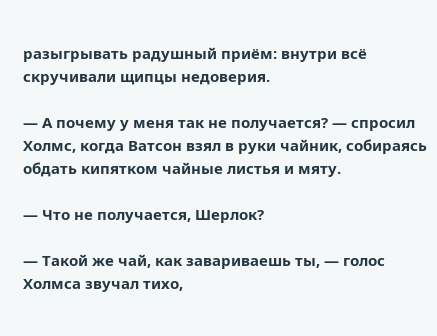разыгрывать радушный приём: внутри всё скручивали щипцы недоверия.

— А почему у меня так не получается? — спросил Холмс, когда Ватсон взял в руки чайник, собираясь обдать кипятком чайные листья и мяту.

— Что не получается, Шерлок?

— Такой же чай, как завариваешь ты, — голос Холмса звучал тихо,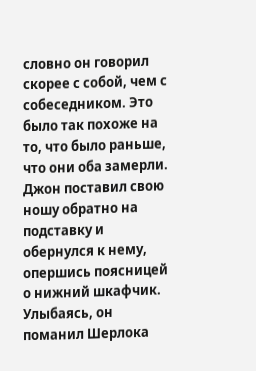словно он говорил скорее с собой, чем с собеседником. Это было так похоже на то, что было раньше, что они оба замерли. Джон поставил свою ношу обратно на подставку и обернулся к нему, опершись поясницей о нижний шкафчик. Улыбаясь, он поманил Шерлока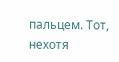пальцем. Тот, нехотя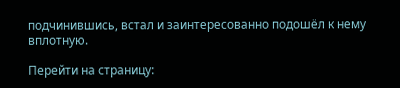подчинившись, встал и заинтересованно подошёл к нему вплотную.

Перейти на страницу: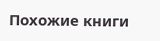Похожие книги